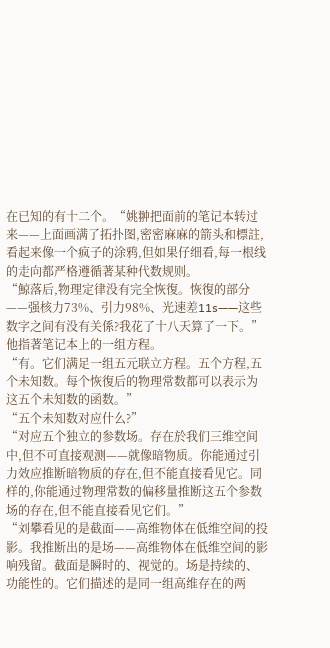在已知的有十二个。“姚翀把面前的笔记本转过来——上面画满了拓扑图,密密麻麻的箭头和標註,看起来像一个疯子的涂鸦,但如果仔细看,每一根线的走向都严格遵循著某种代数规则。
“鯨落后,物理定律没有完全恢復。恢復的部分——强核力73%、引力98%、光速差11s——这些数字之间有没有关係?我花了十八天算了一下。”
他指著笔记本上的一组方程。
“有。它们满足一组五元联立方程。五个方程,五个未知数。每个恢復后的物理常数都可以表示为这五个未知数的函数。”
“五个未知数对应什么?”
“对应五个独立的参数场。存在於我们三维空间中,但不可直接观测——就像暗物质。你能通过引力效应推断暗物质的存在,但不能直接看见它。同样的,你能通过物理常数的偏移量推断这五个参数场的存在,但不能直接看见它们。”
“刘攀看见的是截面——高维物体在低维空间的投影。我推断出的是场——高维物体在低维空间的影响残留。截面是瞬时的、视觉的。场是持续的、功能性的。它们描述的是同一组高维存在的两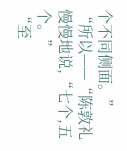个不同侧面。”
“所以——“陈敦礼慢慢地说,“七个,五个。”
“至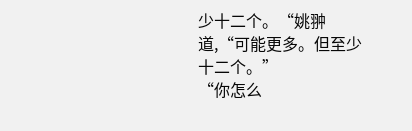少十二个。“姚翀道,“可能更多。但至少十二个。”
“你怎么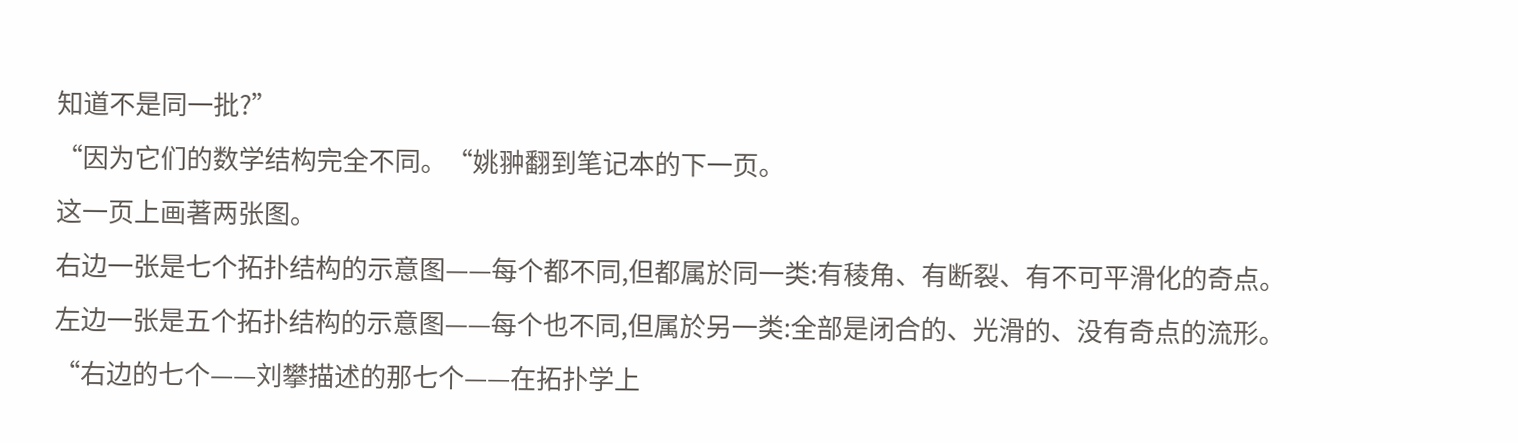知道不是同一批?”
“因为它们的数学结构完全不同。“姚翀翻到笔记本的下一页。
这一页上画著两张图。
右边一张是七个拓扑结构的示意图——每个都不同,但都属於同一类:有稜角、有断裂、有不可平滑化的奇点。
左边一张是五个拓扑结构的示意图——每个也不同,但属於另一类:全部是闭合的、光滑的、没有奇点的流形。
“右边的七个——刘攀描述的那七个——在拓扑学上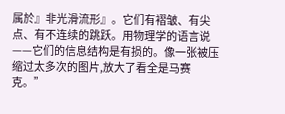属於』非光滑流形』。它们有褶皱、有尖点、有不连续的跳跃。用物理学的语言说——它们的信息结构是有损的。像一张被压缩过太多次的图片,放大了看全是马赛克。”